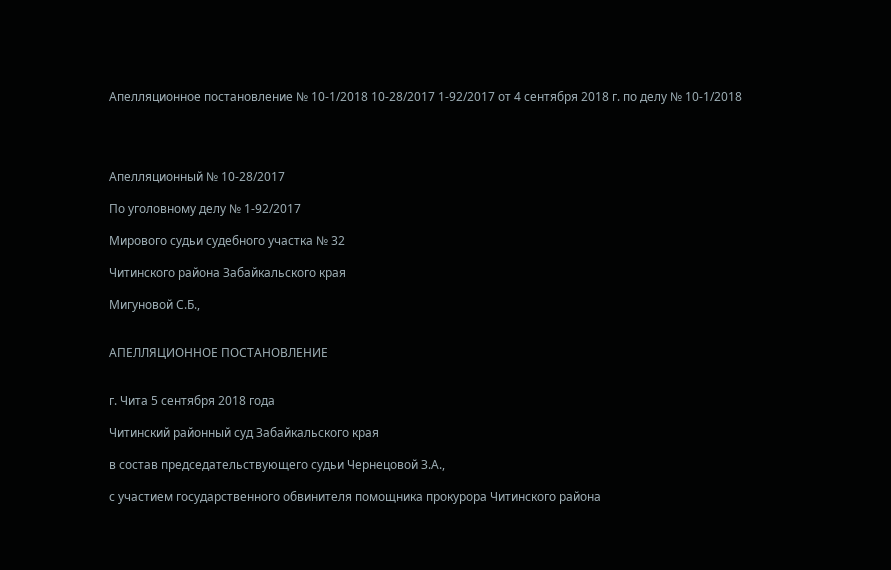Апелляционное постановление № 10-1/2018 10-28/2017 1-92/2017 от 4 сентября 2018 г. по делу № 10-1/2018




Апелляционный № 10-28/2017

По уголовному делу № 1-92/2017

Мирового судьи судебного участка № 32

Читинского района Забайкальского края

Мигуновой С.Б.,


АПЕЛЛЯЦИОННОЕ ПОСТАНОВЛЕНИЕ


г. Чита 5 сентября 2018 года

Читинский районный суд Забайкальского края

в состав председательствующего судьи Чернецовой З.А.,

с участием государственного обвинителя помощника прокурора Читинского района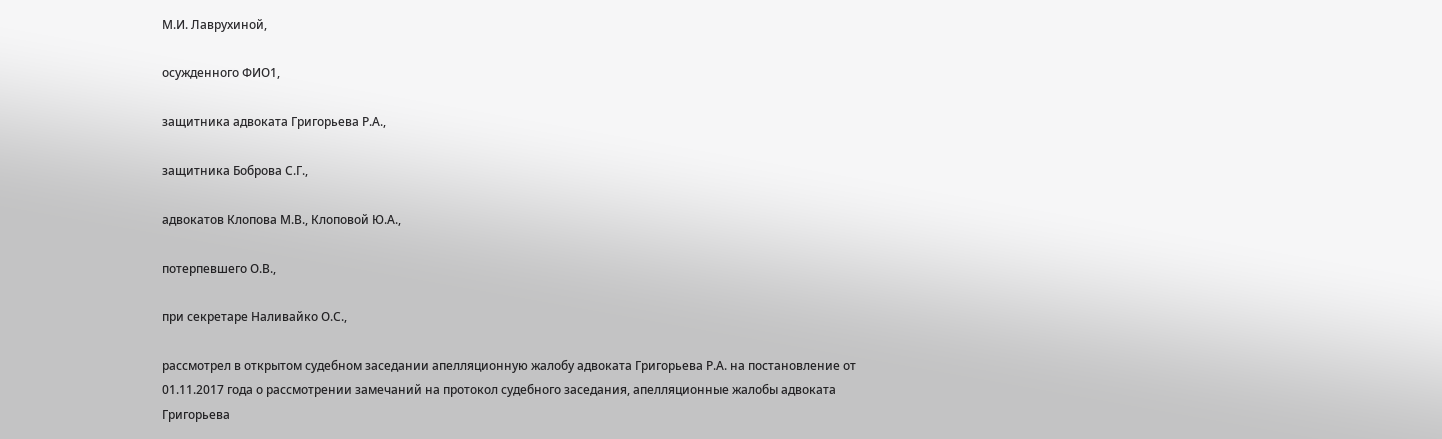М.И. Лаврухиной,

осужденного ФИО1,

защитника адвоката Григорьева Р.А.,

защитника Боброва С.Г.,

адвокатов Клопова М.В., Клоповой Ю.А.,

потерпевшего О.В.,

при секретаре Наливайко О.С.,

рассмотрел в открытом судебном заседании апелляционную жалобу адвоката Григорьева Р.А. на постановление от 01.11.2017 года о рассмотрении замечаний на протокол судебного заседания, апелляционные жалобы адвоката Григорьева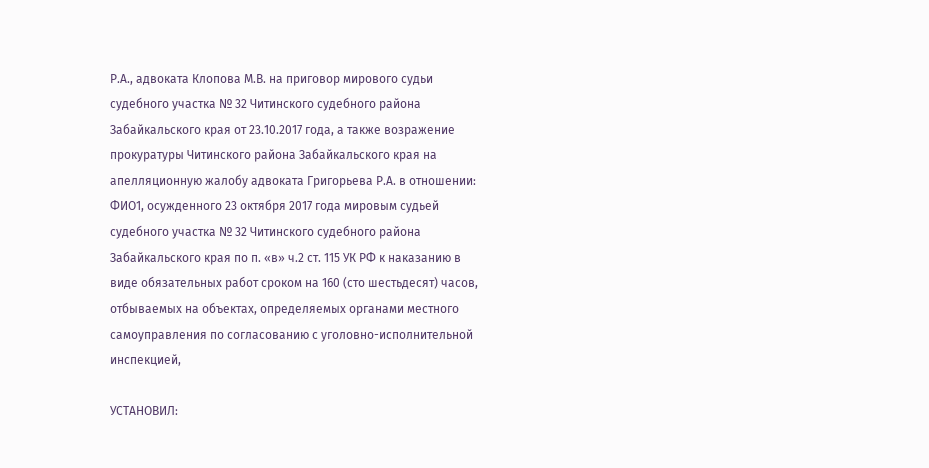Р.А., адвоката Клопова М.В. на приговор мирового судьи судебного участка № 32 Читинского судебного района Забайкальского края от 23.10.2017 года, а также возражение прокуратуры Читинского района Забайкальского края на апелляционную жалобу адвоката Григорьева Р.А. в отношении: ФИО1, осужденного 23 октября 2017 года мировым судьей судебного участка № 32 Читинского судебного района Забайкальского края по п. «в» ч.2 ст. 115 УК РФ к наказанию в виде обязательных работ сроком на 160 (сто шестьдесят) часов, отбываемых на объектах, определяемых органами местного самоуправления по согласованию с уголовно-исполнительной инспекцией,

УСТАНОВИЛ: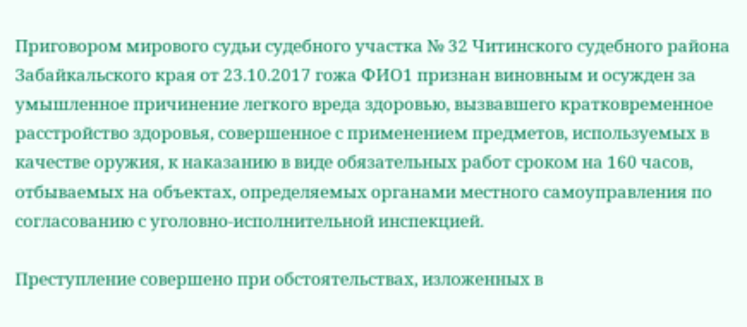Приговором мирового судьи судебного участка № 32 Читинского судебного района Забайкальского края от 23.10.2017 гожа ФИО1 признан виновным и осужден за умышленное причинение легкого вреда здоровью, вызвавшего кратковременное расстройство здоровья, совершенное с применением предметов, используемых в качестве оружия, к наказанию в виде обязательных работ сроком на 160 часов, отбываемых на объектах, определяемых органами местного самоуправления по согласованию с уголовно-исполнительной инспекцией.

Преступление совершено при обстоятельствах, изложенных в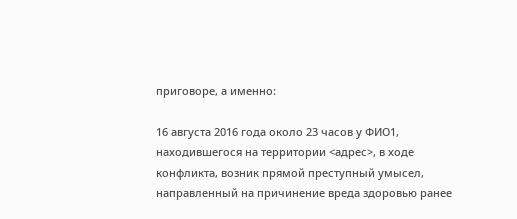приговоре, а именно:

16 августа 2016 года около 23 часов у ФИО1, находившегося на территории <адрес>, в ходе конфликта, возник прямой преступный умысел, направленный на причинение вреда здоровью ранее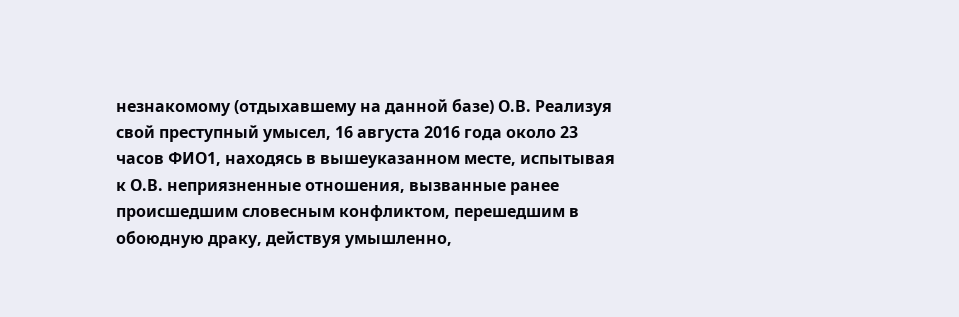незнакомому (отдыхавшему на данной базе) О.В. Реализуя свой преступный умысел, 16 августа 2016 года около 23 часов ФИО1, находясь в вышеуказанном месте, испытывая к О.В. неприязненные отношения, вызванные ранее происшедшим словесным конфликтом, перешедшим в обоюдную драку, действуя умышленно,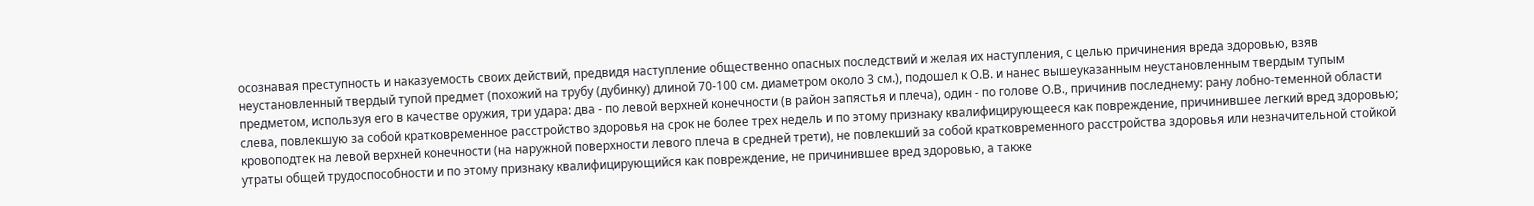осознавая преступность и наказуемость своих действий, предвидя наступление общественно опасных последствий и желая их наступления, с целью причинения вреда здоровью, взяв неустановленный твердый тупой предмет (похожий на трубу (дубинку) длиной 70-100 см. диаметром около 3 см.), подошел к О.В. и нанес вышеуказанным неустановленным твердым тупым предметом, используя его в качестве оружия, три удара: два - по левой верхней конечности (в район запястья и плеча), один - по голове О.В., причинив последнему: рану лобно-теменной области слева, повлекшую за собой кратковременное расстройство здоровья на срок не более трех недель и по этому признаку квалифицирующееся как повреждение, причинившее легкий вред здоровью; кровоподтек на левой верхней конечности (на наружной поверхности левого плеча в средней трети), не повлекший за собой кратковременного расстройства здоровья или незначительной стойкой утраты общей трудоспособности и по этому признаку квалифицирующийся как повреждение, не причинившее вред здоровью, а также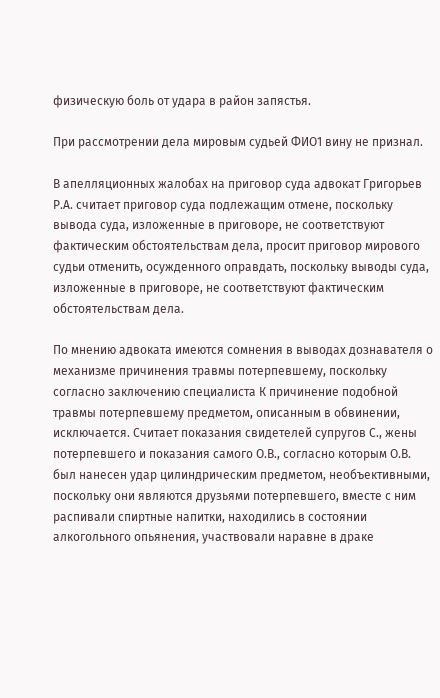физическую боль от удара в район запястья.

При рассмотрении дела мировым судьей ФИО1 вину не признал.

В апелляционных жалобах на приговор суда адвокат Григорьев Р.А. считает приговор суда подлежащим отмене, поскольку вывода суда, изложенные в приговоре, не соответствуют фактическим обстоятельствам дела, просит приговор мирового судьи отменить, осужденного оправдать, поскольку выводы суда, изложенные в приговоре, не соответствуют фактическим обстоятельствам дела.

По мнению адвоката имеются сомнения в выводах дознавателя о механизме причинения травмы потерпевшему, поскольку согласно заключению специалиста К причинение подобной травмы потерпевшему предметом, описанным в обвинении, исключается. Считает показания свидетелей супругов С., жены потерпевшего и показания самого О.В., согласно которым О.В. был нанесен удар цилиндрическим предметом, необъективными, поскольку они являются друзьями потерпевшего, вместе с ним распивали спиртные напитки, находились в состоянии алкогольного опьянения, участвовали наравне в драке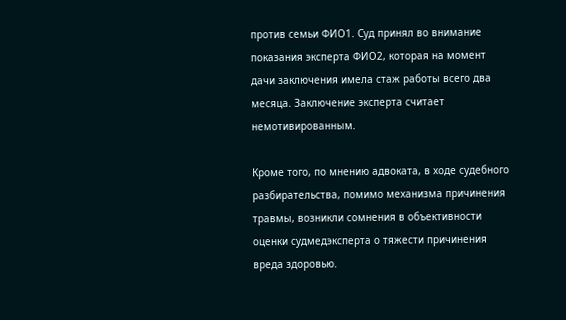против семьи ФИО1. Суд принял во внимание показания эксперта ФИО2, которая на момент дачи заключения имела стаж работы всего два месяца. Заключение эксперта считает немотивированным.

Кроме того, по мнению адвоката, в ходе судебного разбирательства, помимо механизма причинения травмы, возникли сомнения в объективности оценки судмедэксперта о тяжести причинения вреда здоровью.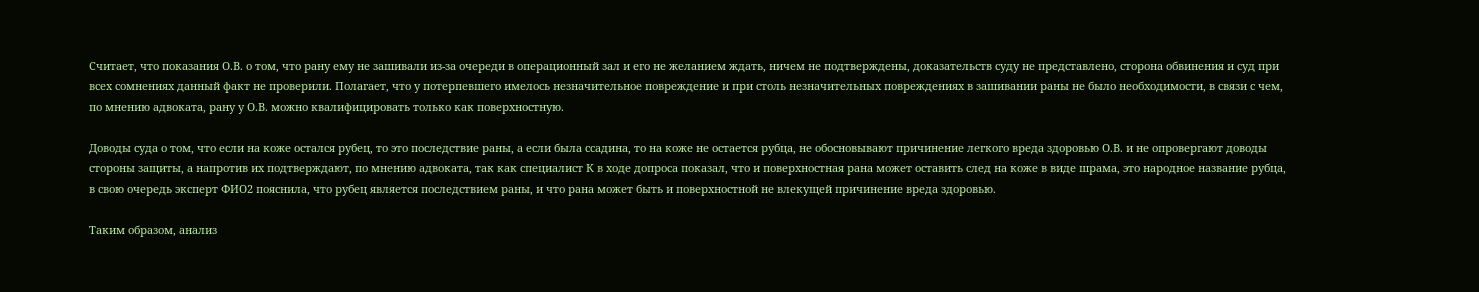Считает, что показания О.В. о том, что рану ему не зашивали из-за очереди в операционный зал и его не желанием ждать, ничем не подтверждены, доказательств суду не представлено, сторона обвинения и суд при всех сомнениях данный факт не проверили. Полагает, что у потерпевшего имелось незначительное повреждение и при столь незначительных повреждениях в зашивании раны не было необходимости, в связи с чем, по мнению адвоката, рану у О.В. можно квалифицировать только как поверхностную.

Доводы суда о том, что если на коже остался рубец, то это последствие раны, а если была ссадина, то на коже не остается рубца, не обосновывают причинение легкого вреда здоровью О.В. и не опровергают доводы стороны защиты, а напротив их подтверждают, по мнению адвоката, так как специалист К в ходе допроса показал, что и поверхностная рана может оставить след на коже в виде шрама, это народное название рубца, в свою очередь эксперт ФИО2 пояснила, что рубец является последствием раны, и что рана может быть и поверхностной не влекущей причинение вреда здоровью.

Таким образом, анализ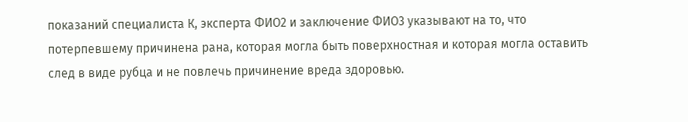показаний специалиста К, эксперта ФИО2 и заключение ФИО3 указывают на то, что потерпевшему причинена рана, которая могла быть поверхностная и которая могла оставить след в виде рубца и не повлечь причинение вреда здоровью.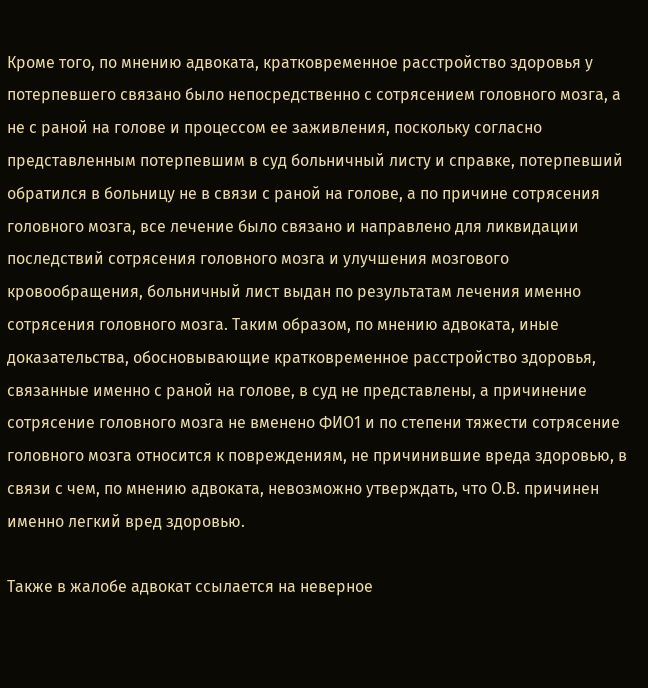Кроме того, по мнению адвоката, кратковременное расстройство здоровья у потерпевшего связано было непосредственно с сотрясением головного мозга, а не с раной на голове и процессом ее заживления, поскольку согласно представленным потерпевшим в суд больничный листу и справке, потерпевший обратился в больницу не в связи с раной на голове, а по причине сотрясения головного мозга, все лечение было связано и направлено для ликвидации последствий сотрясения головного мозга и улучшения мозгового кровообращения, больничный лист выдан по результатам лечения именно сотрясения головного мозга. Таким образом, по мнению адвоката, иные доказательства, обосновывающие кратковременное расстройство здоровья, связанные именно с раной на голове, в суд не представлены, а причинение сотрясение головного мозга не вменено ФИО1 и по степени тяжести сотрясение головного мозга относится к повреждениям, не причинившие вреда здоровью, в связи с чем, по мнению адвоката, невозможно утверждать, что О.В. причинен именно легкий вред здоровью.

Также в жалобе адвокат ссылается на неверное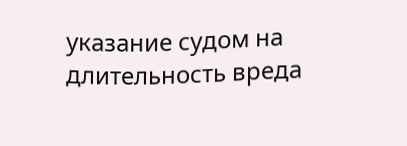указание судом на длительность вреда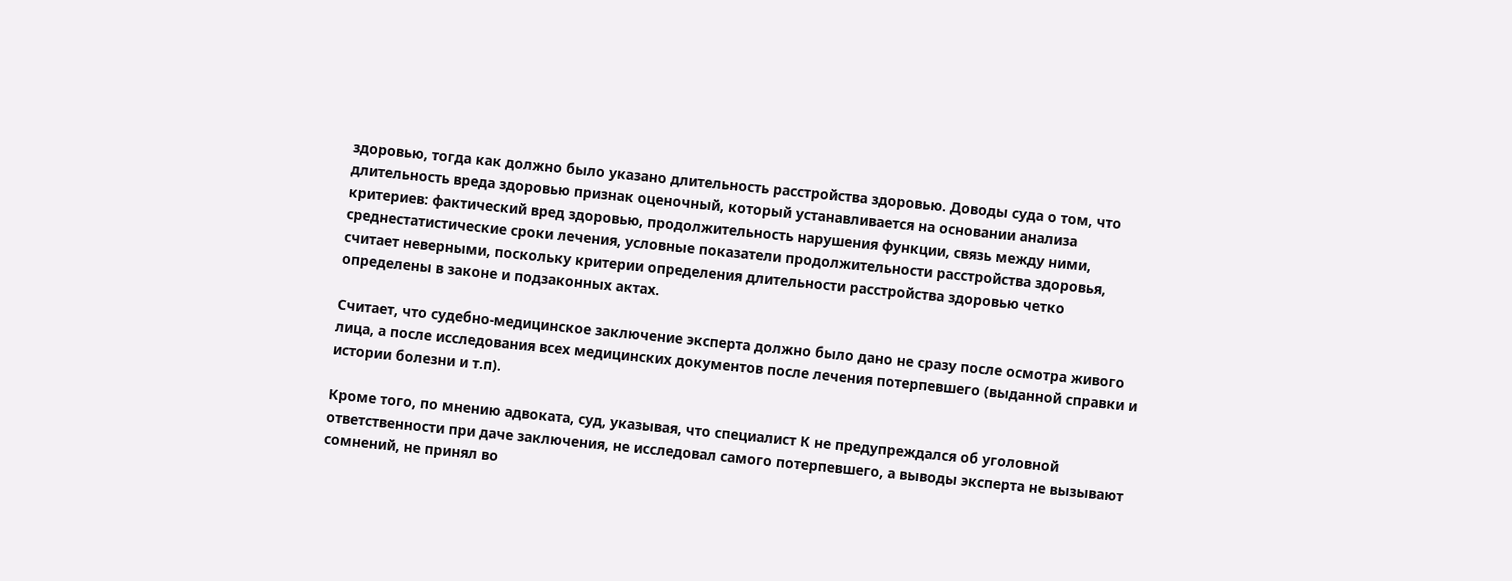здоровью, тогда как должно было указано длительность расстройства здоровью. Доводы суда о том, что длительность вреда здоровью признак оценочный, который устанавливается на основании анализа критериев: фактический вред здоровью, продолжительность нарушения функции, связь между ними, среднестатистические сроки лечения, условные показатели продолжительности расстройства здоровья, считает неверными, поскольку критерии определения длительности расстройства здоровью четко определены в законе и подзаконных актах.

Считает, что судебно-медицинское заключение эксперта должно было дано не сразу после осмотра живого лица, а после исследования всех медицинских документов после лечения потерпевшего (выданной справки и истории болезни и т.п).

Кроме того, по мнению адвоката, суд, указывая, что специалист К не предупреждался об уголовной ответственности при даче заключения, не исследовал самого потерпевшего, а выводы эксперта не вызывают сомнений, не принял во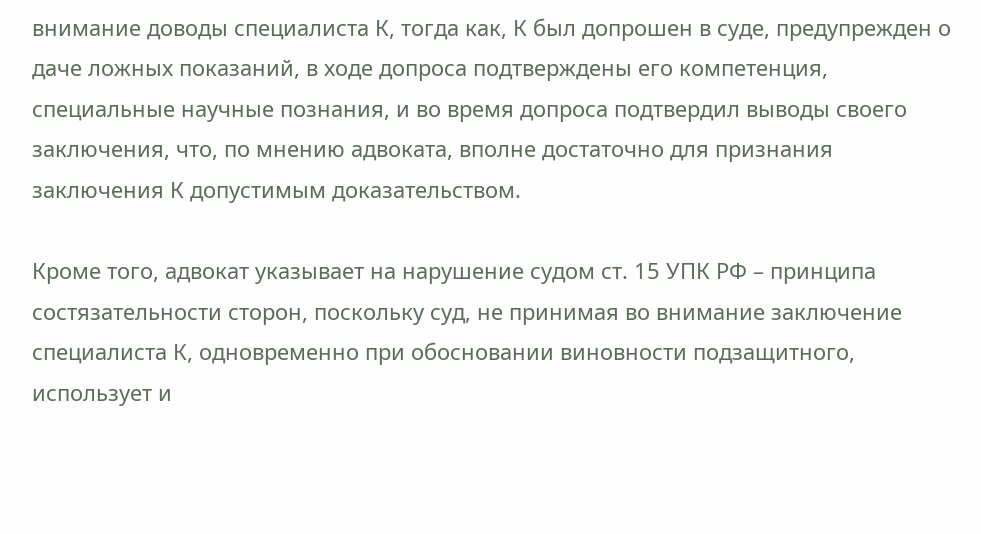внимание доводы специалиста К, тогда как, К был допрошен в суде, предупрежден о даче ложных показаний, в ходе допроса подтверждены его компетенция, специальные научные познания, и во время допроса подтвердил выводы своего заключения, что, по мнению адвоката, вполне достаточно для признания заключения К допустимым доказательством.

Кроме того, адвокат указывает на нарушение судом ст. 15 УПК РФ – принципа состязательности сторон, поскольку суд, не принимая во внимание заключение специалиста К, одновременно при обосновании виновности подзащитного, использует и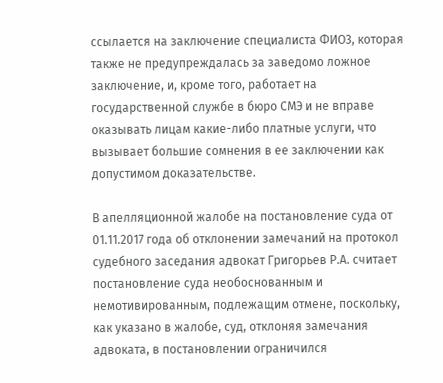ссылается на заключение специалиста ФИО3, которая также не предупреждалась за заведомо ложное заключение, и, кроме того, работает на государственной службе в бюро СМЭ и не вправе оказывать лицам какие-либо платные услуги, что вызывает большие сомнения в ее заключении как допустимом доказательстве.

В апелляционной жалобе на постановление суда от 01.11.2017 года об отклонении замечаний на протокол судебного заседания адвокат Григорьев Р.А. считает постановление суда необоснованным и немотивированным, подлежащим отмене, поскольку, как указано в жалобе, суд, отклоняя замечания адвоката, в постановлении ограничился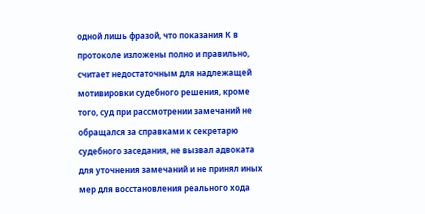одной лишь фразой, что показания К в протоколе изложены полно и правильно, считает недостаточным для надлежащей мотивировки судебного решения, кроме того, суд при рассмотрении замечаний не обращался за справками к секретарю судебного заседания, не вызвал адвоката для уточнения замечаний и не принял иных мер для восстановления реального хода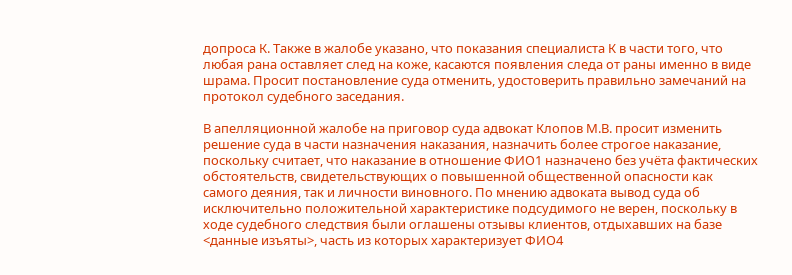допроса К. Также в жалобе указано, что показания специалиста К в части того, что любая рана оставляет след на коже, касаются появления следа от раны именно в виде шрама. Просит постановление суда отменить, удостоверить правильно замечаний на протокол судебного заседания.

В апелляционной жалобе на приговор суда адвокат Клопов М.В. просит изменить решение суда в части назначения наказания, назначить более строгое наказание, поскольку считает, что наказание в отношение ФИО1 назначено без учёта фактических обстоятельств, свидетельствующих о повышенной общественной опасности как самого деяния, так и личности виновного. По мнению адвоката вывод суда об исключительно положительной характеристике подсудимого не верен, поскольку в ходе судебного следствия были оглашены отзывы клиентов, отдыхавших на базе <данные изъяты>, часть из которых характеризует ФИО4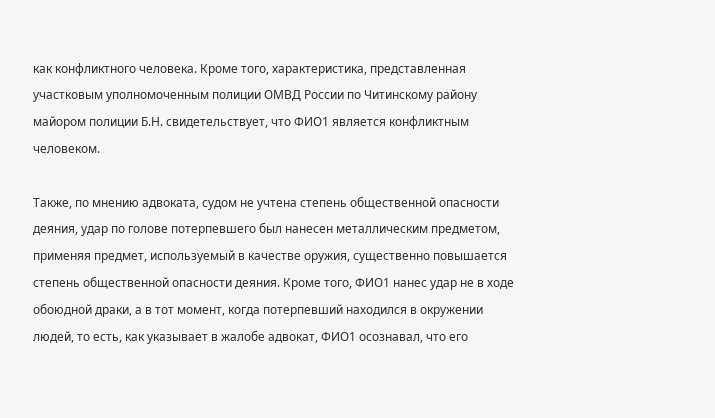как конфликтного человека. Кроме того, характеристика, представленная участковым уполномоченным полиции ОМВД России по Читинскому району майором полиции Б.Н. свидетельствует, что ФИО1 является конфликтным человеком.

Также, по мнению адвоката, судом не учтена степень общественной опасности деяния, удар по голове потерпевшего был нанесен металлическим предметом, применяя предмет, используемый в качестве оружия, существенно повышается степень общественной опасности деяния. Кроме того, ФИО1 нанес удар не в ходе обоюдной драки, а в тот момент, когда потерпевший находился в окружении людей, то есть, как указывает в жалобе адвокат, ФИО1 осознавал, что его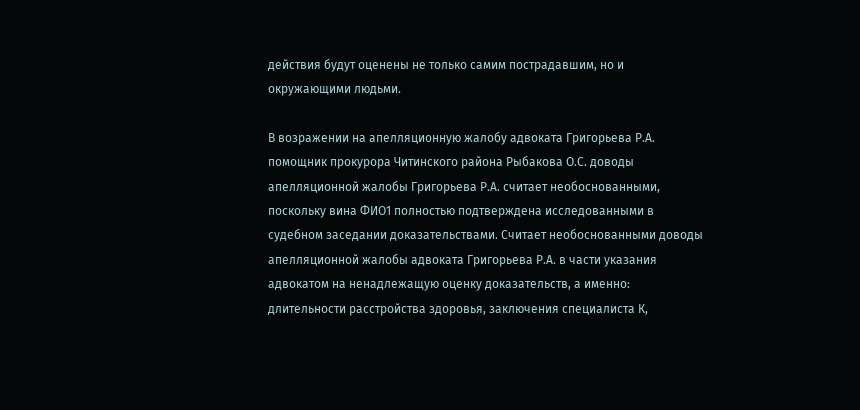действия будут оценены не только самим пострадавшим, но и окружающими людьми.

В возражении на апелляционную жалобу адвоката Григорьева Р.А. помощник прокурора Читинского района Рыбакова О.С. доводы апелляционной жалобы Григорьева Р.А. считает необоснованными, поскольку вина ФИО1 полностью подтверждена исследованными в судебном заседании доказательствами. Считает необоснованными доводы апелляционной жалобы адвоката Григорьева Р.А. в части указания адвокатом на ненадлежащую оценку доказательств, а именно: длительности расстройства здоровья, заключения специалиста К,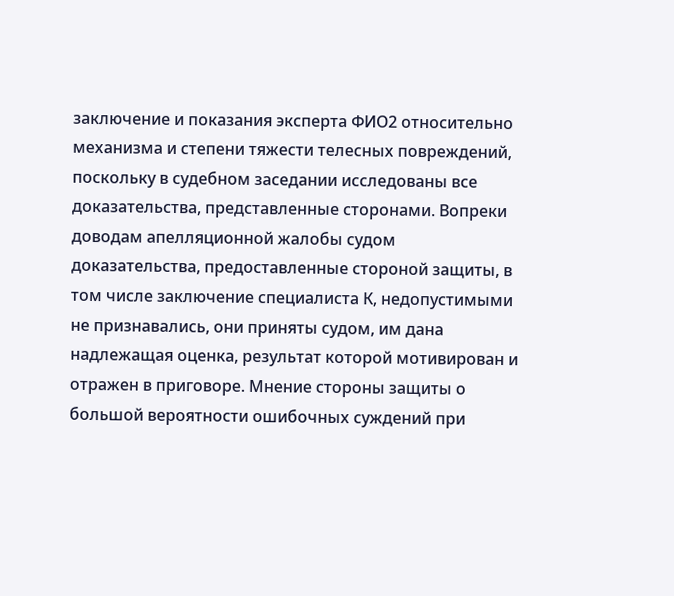заключение и показания эксперта ФИО2 относительно механизма и степени тяжести телесных повреждений, поскольку в судебном заседании исследованы все доказательства, представленные сторонами. Вопреки доводам апелляционной жалобы судом доказательства, предоставленные стороной защиты, в том числе заключение специалиста К, недопустимыми не признавались, они приняты судом, им дана надлежащая оценка, результат которой мотивирован и отражен в приговоре. Мнение стороны защиты о большой вероятности ошибочных суждений при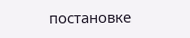постановке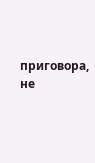приговора, не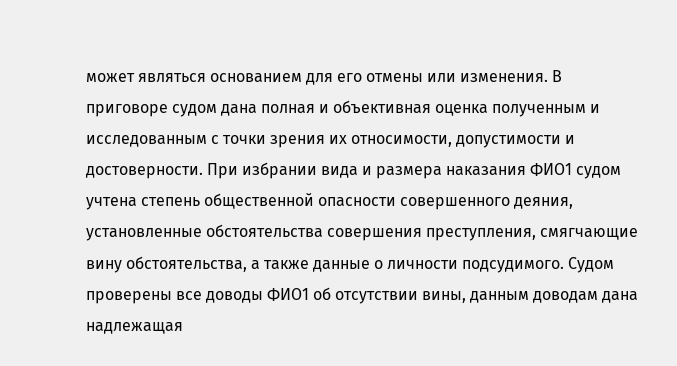может являться основанием для его отмены или изменения. В приговоре судом дана полная и объективная оценка полученным и исследованным с точки зрения их относимости, допустимости и достоверности. При избрании вида и размера наказания ФИО1 судом учтена степень общественной опасности совершенного деяния, установленные обстоятельства совершения преступления, смягчающие вину обстоятельства, а также данные о личности подсудимого. Судом проверены все доводы ФИО1 об отсутствии вины, данным доводам дана надлежащая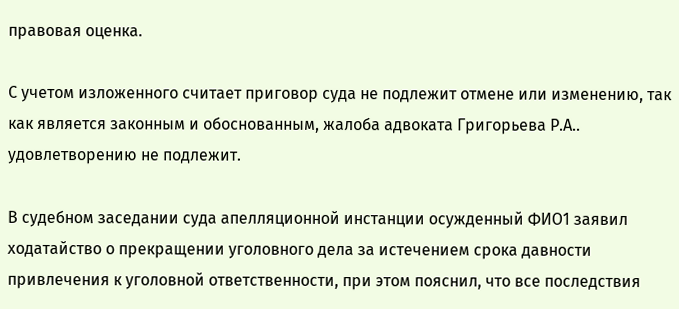правовая оценка.

С учетом изложенного считает приговор суда не подлежит отмене или изменению, так как является законным и обоснованным, жалоба адвоката Григорьева Р.А.. удовлетворению не подлежит.

В судебном заседании суда апелляционной инстанции осужденный ФИО1 заявил ходатайство о прекращении уголовного дела за истечением срока давности привлечения к уголовной ответственности, при этом пояснил, что все последствия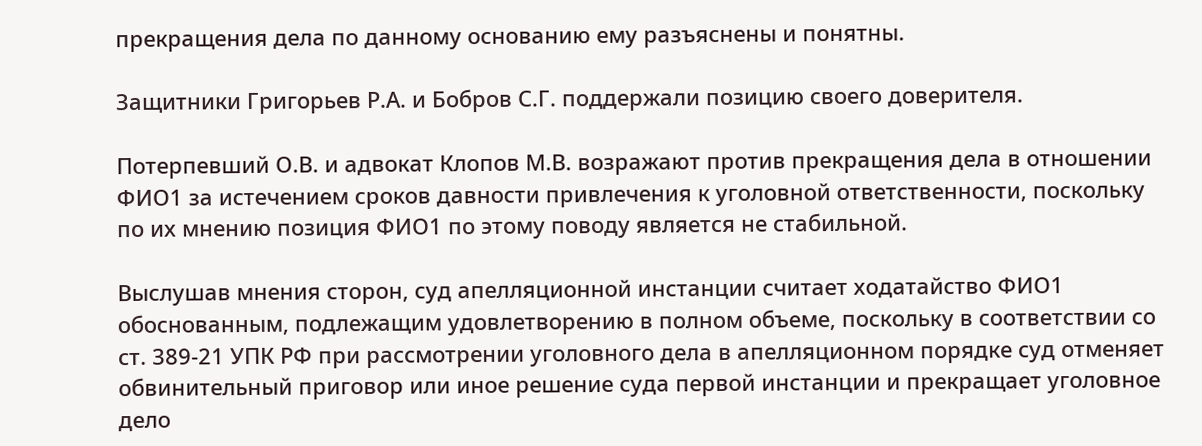прекращения дела по данному основанию ему разъяснены и понятны.

Защитники Григорьев Р.А. и Бобров С.Г. поддержали позицию своего доверителя.

Потерпевший О.В. и адвокат Клопов М.В. возражают против прекращения дела в отношении ФИО1 за истечением сроков давности привлечения к уголовной ответственности, поскольку по их мнению позиция ФИО1 по этому поводу является не стабильной.

Выслушав мнения сторон, суд апелляционной инстанции считает ходатайство ФИО1 обоснованным, подлежащим удовлетворению в полном объеме, поскольку в соответствии со ст. 389-21 УПК РФ при рассмотрении уголовного дела в апелляционном порядке суд отменяет обвинительный приговор или иное решение суда первой инстанции и прекращает уголовное дело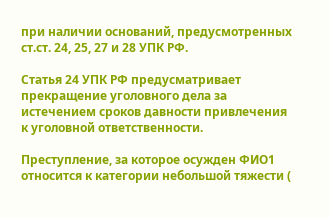при наличии оснований, предусмотренных ст.ст. 24, 25, 27 и 28 УПК РФ.

Статья 24 УПК РФ предусматривает прекращение уголовного дела за истечением сроков давности привлечения к уголовной ответственности.

Преступление, за которое осужден ФИО1 относится к категории небольшой тяжести (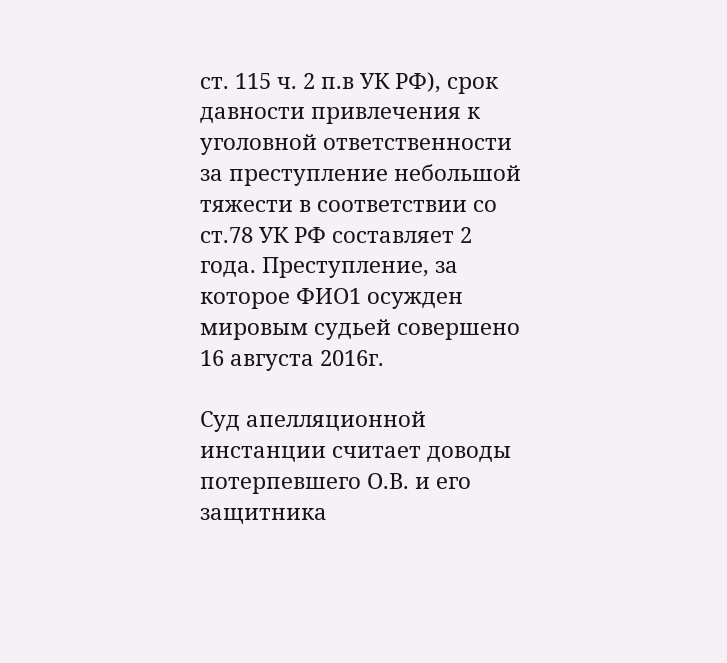ст. 115 ч. 2 п.в УК РФ), срок давности привлечения к уголовной ответственности за преступление небольшой тяжести в соответствии со ст.78 УК РФ составляет 2 года. Преступление, за которое ФИО1 осужден мировым судьей совершено 16 августа 2016г.

Суд апелляционной инстанции считает доводы потерпевшего О.В. и его защитника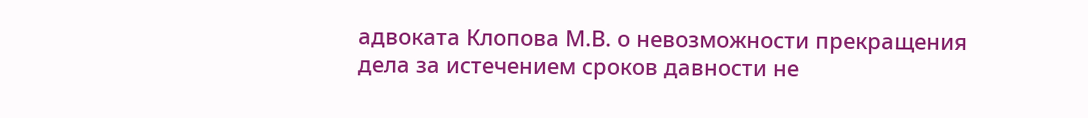адвоката Клопова М.В. о невозможности прекращения дела за истечением сроков давности не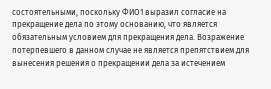состоятельными, поскольку ФИО1 выразил согласие на прекращение дела по этому основанию, что является обязательным условием для прекращения дела. Возражение потерпевшего в данном случае не является препятствием для вынесения решения о прекращении дела за истечением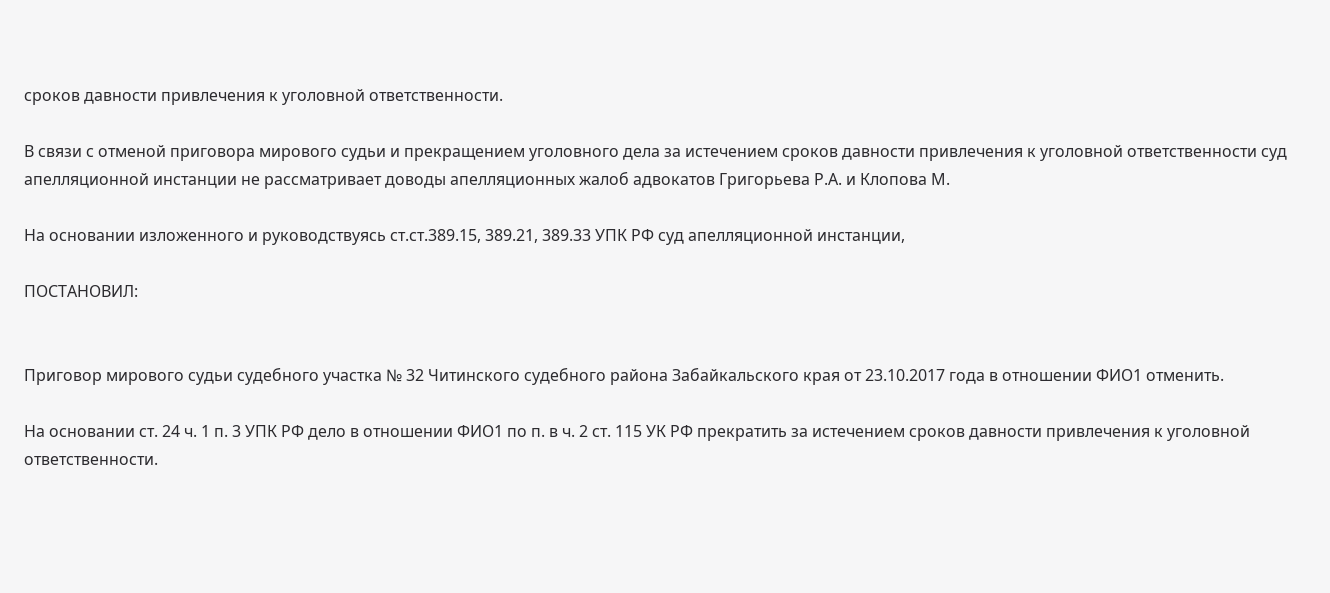сроков давности привлечения к уголовной ответственности.

В связи с отменой приговора мирового судьи и прекращением уголовного дела за истечением сроков давности привлечения к уголовной ответственности суд апелляционной инстанции не рассматривает доводы апелляционных жалоб адвокатов Григорьева Р.А. и Клопова М.

На основании изложенного и руководствуясь ст.ст.389.15, 389.21, 389.33 УПК РФ суд апелляционной инстанции,

ПОСТАНОВИЛ:


Приговор мирового судьи судебного участка № 32 Читинского судебного района Забайкальского края от 23.10.2017 года в отношении ФИО1 отменить.

На основании ст. 24 ч. 1 п. 3 УПК РФ дело в отношении ФИО1 по п. в ч. 2 ст. 115 УК РФ прекратить за истечением сроков давности привлечения к уголовной ответственности.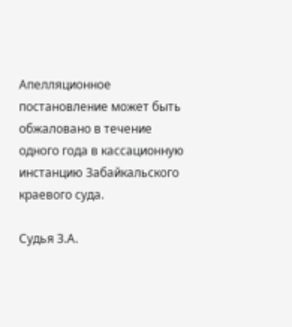Апелляционное постановление может быть обжаловано в течение одного года в кассационную инстанцию Забайкальского краевого суда.

Судья З.А.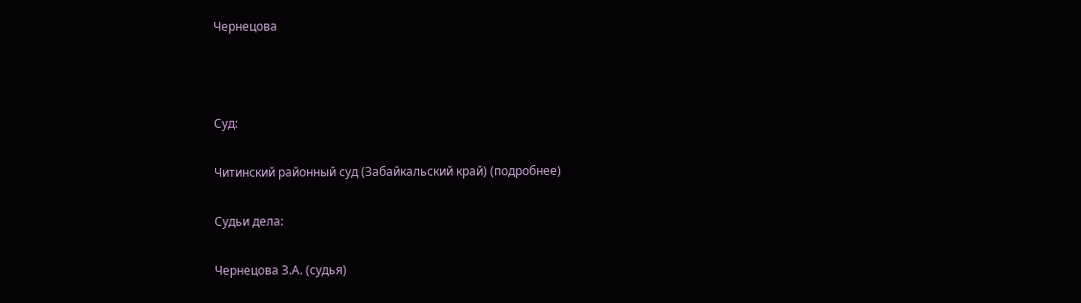Чернецова



Суд:

Читинский районный суд (Забайкальский край) (подробнее)

Судьи дела:

Чернецова З.А. (судья)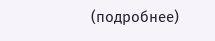(подробнее)